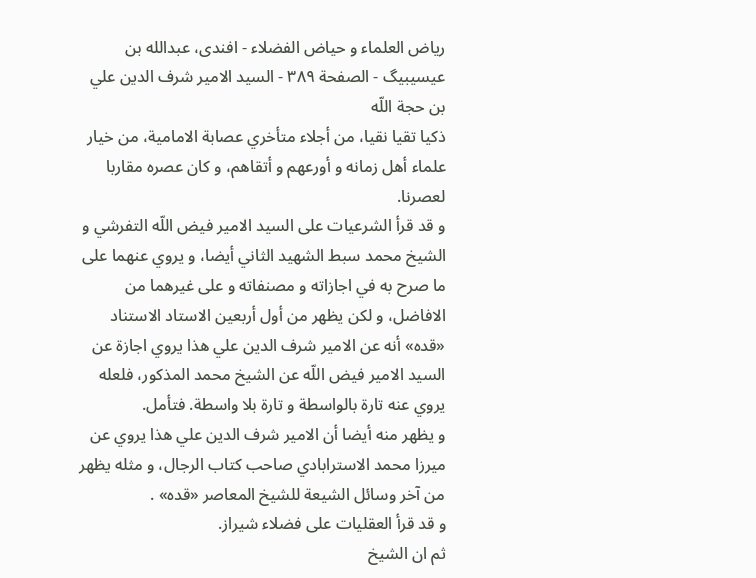ریاض العلماء و حیاض الفضلاء - افندی، عبدالله بن عیسیبیگ - الصفحة ٣٨٩ - السيد الامير شرف الدين علي بن حجة اللّه
ذكيا تقيا نقيا، من أجلاء متأخري عصابة الامامية، من خيار علماء أهل زمانه و أورعهم و أتقاهم، و كان عصره مقاربا لعصرنا.
و قد قرأ الشرعيات على السيد الامير فيض اللّه التفرشي و الشيخ محمد سبط الشهيد الثاني أيضا، و يروي عنهما على ما صرح به في اجازاته و مصنفاته و على غيرهما من الافاضل، و لكن يظهر من أول أربعين الاستاد الاستناد «قده» أنه عن الامير شرف الدين علي هذا يروي اجازة عن السيد الامير فيض اللّه عن الشيخ محمد المذكور، فلعله يروي عنه تارة بالواسطة و تارة بلا واسطة. فتأمل.
و يظهر منه أيضا أن الامير شرف الدين علي هذا يروي عن ميرزا محمد الاسترابادي صاحب كتاب الرجال، و مثله يظهر من آخر وسائل الشيعة للشيخ المعاصر «قده» .
و قد قرأ العقليات على فضلاء شيراز.
ثم ان الشيخ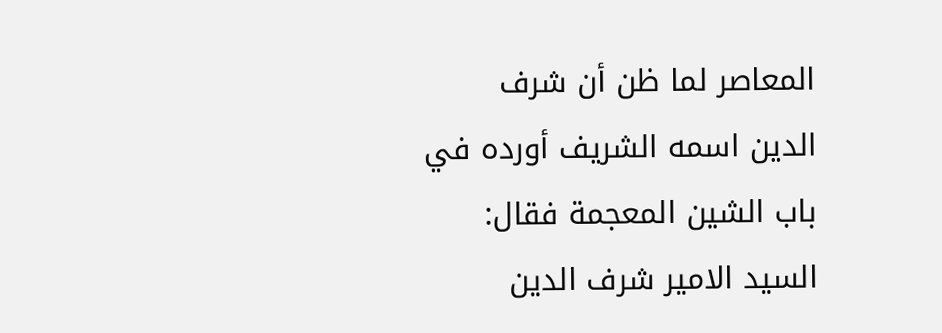المعاصر لما ظن أن شرف الدين اسمه الشريف أورده في باب الشين المعجمة فقال: السيد الامير شرف الدين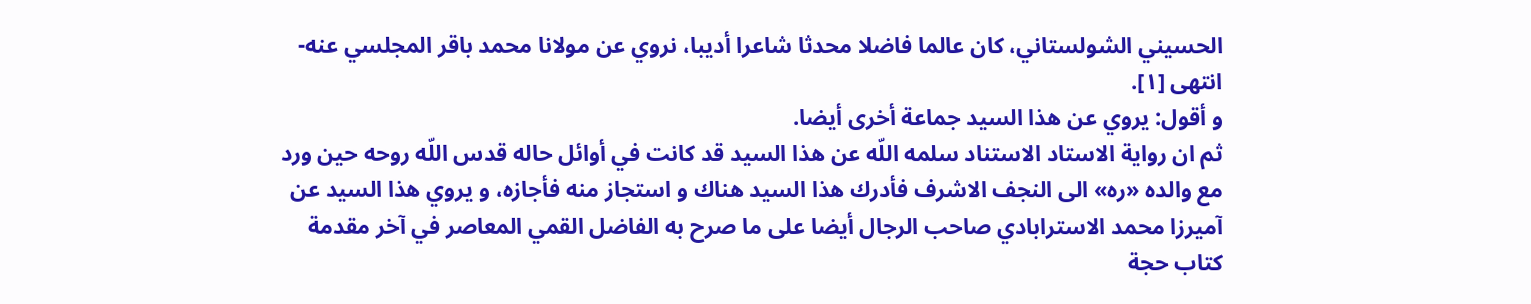الحسيني الشولستاني، كان عالما فاضلا محدثا شاعرا أديبا، نروي عن مولانا محمد باقر المجلسي عنه-انتهى [١].
و أقول: يروي عن هذا السيد جماعة أخرى أيضا.
ثم ان رواية الاستاد الاستناد سلمه اللّه عن هذا السيد قد كانت في أوائل حاله قدس اللّه روحه حين ورد مع والده «ره» الى النجف الاشرف فأدرك هذا السيد هناك و استجاز منه فأجازه، و يروي هذا السيد عن آميرزا محمد الاسترابادي صاحب الرجال أيضا على ما صرح به الفاضل القمي المعاصر في آخر مقدمة كتاب حجة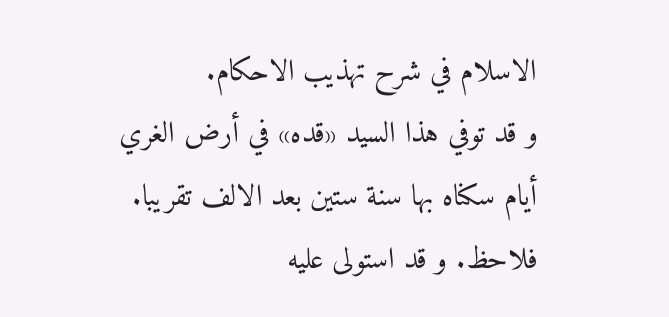الاسلام في شرح تهذيب الاحكام.
و قد توفي هذا السيد «قده» في أرض الغري أيام سكناه بها سنة ستين بعد الالف تقريبا. فلاحظ. و قد استولى عليه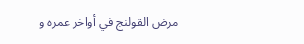مرض القولنج في أواخر عمره و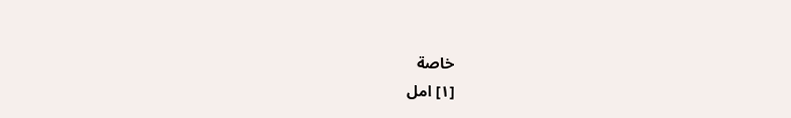خاصة
[١] امل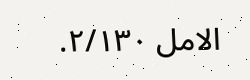الامل ٢/١٣٠.